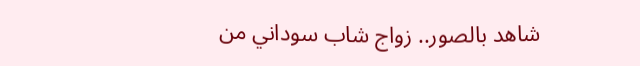شاهد بالصور.. زواج شاب سوداني من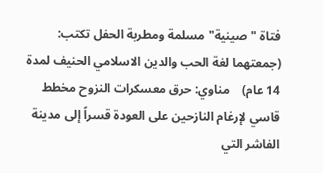فتاة "صينية" مسلمة ومطربة الحفل تكتب: (جمعتهما لغة الحب والدين الاسلامي الحنيف لمدة 14 عام)    مناوي: حرق معسكرات النزوح مخطط قاسي لإرغام النازحين على العودة قسراً إلى مدينة الفاشر التي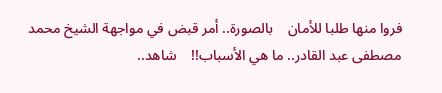فروا منها طلبا للأمان    بالصورة.. أمر قبض في مواجهة الشيخ محمد مصطفى عبد القادر.. ما هي الأسباب!!    شاهد..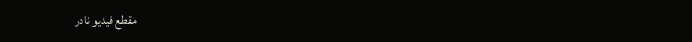مقطع فيديو نادر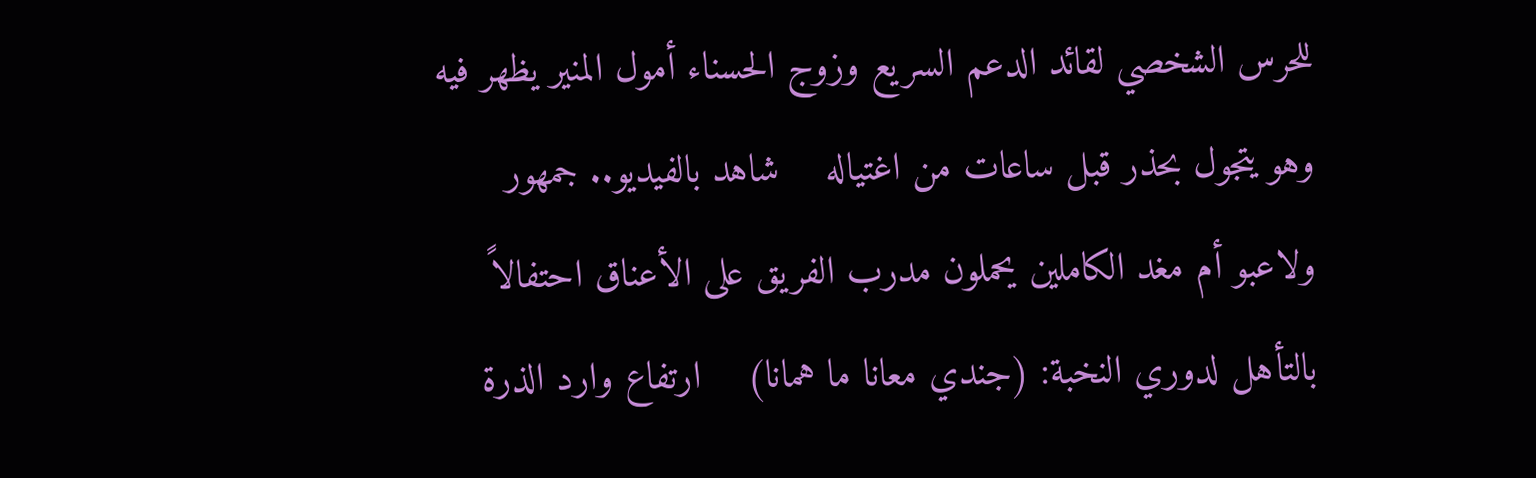للحرس الشخصي لقائد الدعم السريع وزوج الحسناء أمول المنير يظهر فيه وهو يتجول بحذر قبل ساعات من اغتياله    شاهد بالفيديو.. جمهور ولاعبو أم مغد الكاملين يحملون مدرب الفريق على الأعناق احتفالاً بالتأهل لدوري النخبة: (جندي معانا ما همانا)    ارتفاع وارد الذرة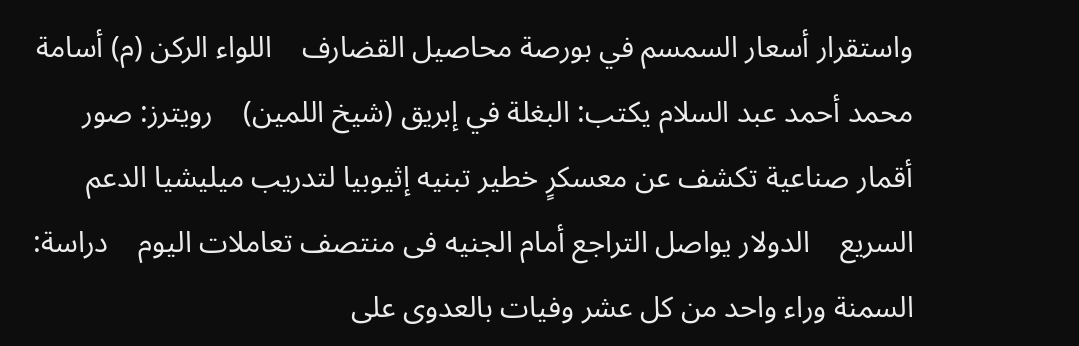واستقرار أسعار السمسم في بورصة محاصيل القضارف    اللواء الركن (م) أسامة محمد أحمد عبد السلام يكتب: البغلة في إبريق (شيخ اللمين)    رويترز: صور أقمار صناعية تكشف عن معسكرٍ خطير تبنيه إثيوبيا لتدريب ميليشيا الدعم السريع    الدولار يواصل التراجع أمام الجنيه فى منتصف تعاملات اليوم    دراسة: السمنة وراء واحد من كل عشر وفيات بالعدوى على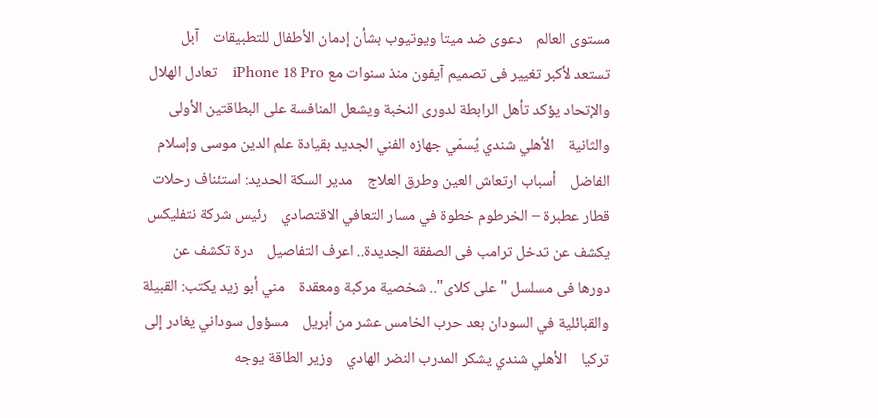مستوى العالم    دعوى ضد ميتا ويوتيوب بشأن إدمان الأطفال للتطبيقات    آبل تستعد لأكبر تغيير فى تصميم آيفون منذ سنوات مع iPhone 18 Pro    تعادل الهلال والإتحاد يؤكد تأهل الرابطة لدورى النخبة ويشعل المنافسة على البطاقتين الأولى والثانية    الأهلي شندي يُسمّي جهازه الفني الجديد بقيادة علم الدين موسى وإسلام الفاضل    أسباب ارتعاش العين وطرق العلاج    مدير السكة الحديد: استئناف رحلات قطار عطبرة – الخرطوم خطوة في مسار التعافي الاقتصادي    رئيس شركة نتفليكس يكشف عن تدخل ترامب فى الصفقة الجديدة.. اعرف التفاصيل    درة تكشف عن دورها فى مسلسل "على كلاى".. شخصية مركبة ومعقدة    مني أبو زيد يكتب: القبيلة والقبائلية في السودان بعد حرب الخامس عشر من أبريل    مسؤول سوداني يغادر إلى تركيا    الأهلي شندي يشكر المدرب النضر الهادي    وزير الطاقة يوجه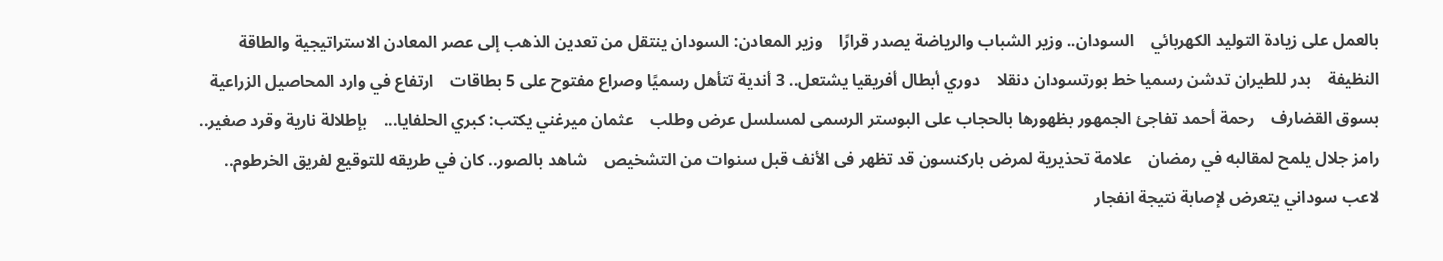بالعمل على زيادة التوليد الكهربائي    السودان.. وزير الشباب والرياضة يصدر قرارًا    وزير المعادن: السودان ينتقل من تعدين الذهب إلى عصر المعادن الاستراتيجية والطاقة النظيفة    بدر للطيران تدشن رسميا خط بورتسودان دنقلا    دوري أبطال أفريقيا يشتعل.. 3 أندية تتأهل رسميًا وصراع مفتوح على 5 بطاقات    ارتفاع في وارد المحاصيل الزراعية بسوق القضارف    رحمة أحمد تفاجئ الجمهور بظهورها بالحجاب على البوستر الرسمى لمسلسل عرض وطلب    عثمان ميرغني يكتب: كبري الحلفايا...    بإطلالة نارية وقرد صغير.. رامز جلال يلمح لمقالبه في رمضان    علامة تحذيرية لمرض باركنسون قد تظهر فى الأنف قبل سنوات من التشخيص    شاهد بالصور.. كان في طريقه للتوقيع لفريق الخرطوم.. لاعب سوداني يتعرض لإصابة نتيجة انفجار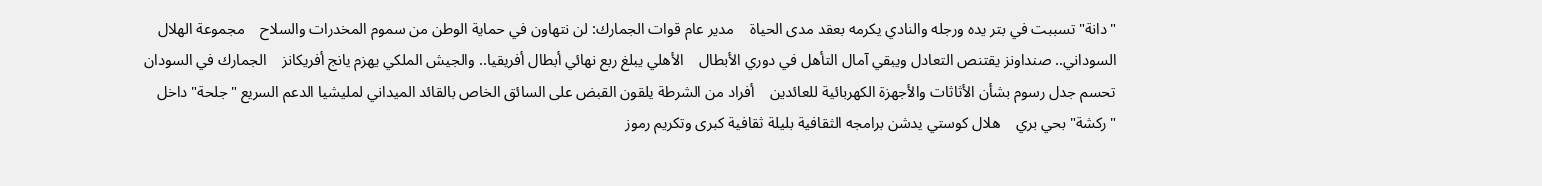"دانة" تسببت في بتر يده ورجله والنادي يكرمه بعقد مدى الحياة    مدير عام قوات الجمارك: لن نتهاون في حماية الوطن من سموم المخدرات والسلاح    مجموعة الهلال السوداني.. صنداونز يقتنص التعادل ويبقي آمال التأهل في دوري الأبطال    الأهلي يبلغ ربع نهائي أبطال أفريقيا.. والجيش الملكي يهزم يانج أفريكانز    الجمارك في السودان تحسم جدل رسوم بشأن الأثاثات والأجهزة الكهربائية للعائدين    أفراد من الشرطة يلقون القبض على السائق الخاص بالقائد الميداني لمليشيا الدعم السريع "جلحة" داخل "ركشة" بحي بري    هلال كوستي يدشن برامجه الثقافية بليلة ثقافية كبرى وتكريم رموز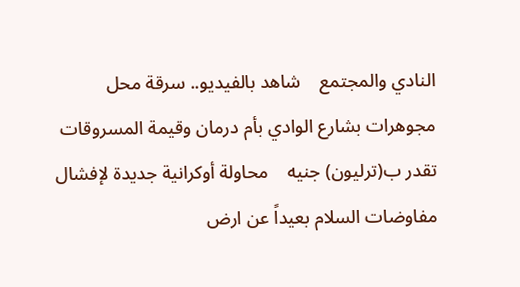النادي والمجتمع    شاهد بالفيديو.. سرقة محل مجوهرات بشارع الوادي بأم درمان وقيمة المسروقات تقدر ب(ترليون) جنيه    محاولة أوكرانية جديدة لإفشال مفاوضات السلام بعيداً عن ارض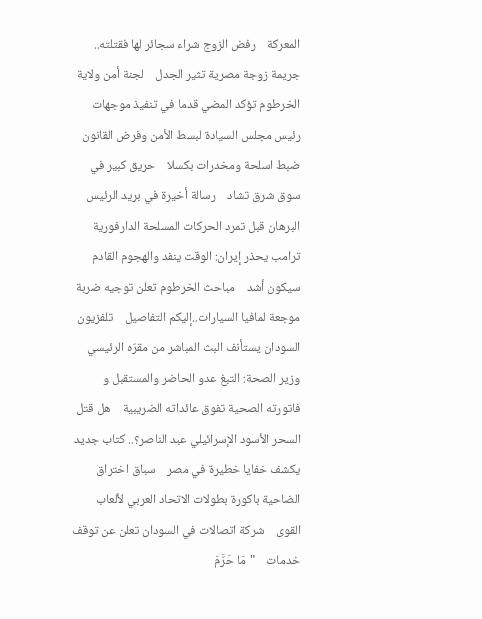المعركة    رفض الزوج شراء سجائر لها فقتلته.. جريمة زوجة مصرية تثير الجدل    لجنة أمن ولاية الخرطوم تؤكد المضي قدما في تنفيذ موجهات رئيس مجلس السيادة لبسط الأمن وفرض القانون    ضبط اسلحة ومخدرات بكسلا    حريق كبير في سوق شرق تشاد    رسالة أخيرة في بريد الرئيس البرهان قبل تمرد الحركات المسلحة الدارفورية    ترامب يحذر إيران: الوقت ينفد والهجوم القادم سيكون أشد    مباحث الخرطوم تعلن توجيه ضربة موجعة لمافيا السيارات..إليكم التفاصيل    تلفزيون السودان يستأنف البث المباشر من مقرّه الرئيسي    وزير الصحة: التبغ عدو الحاضر والمستقبل و فاتورته الصحية تفوق عائداته الضريبية    هل قتل السحر الأسود الإسرائيلي عبد الناصر؟.. كتاب جديد يكشف خفايا خطيرة في مصر    سباق اختراق الضاحية باكورة بطولات الاتحاد العربي لألعاب القوى    شركة اتصالات في السودان تعلن عن توقف خدمات    "مَا حَرَّمَ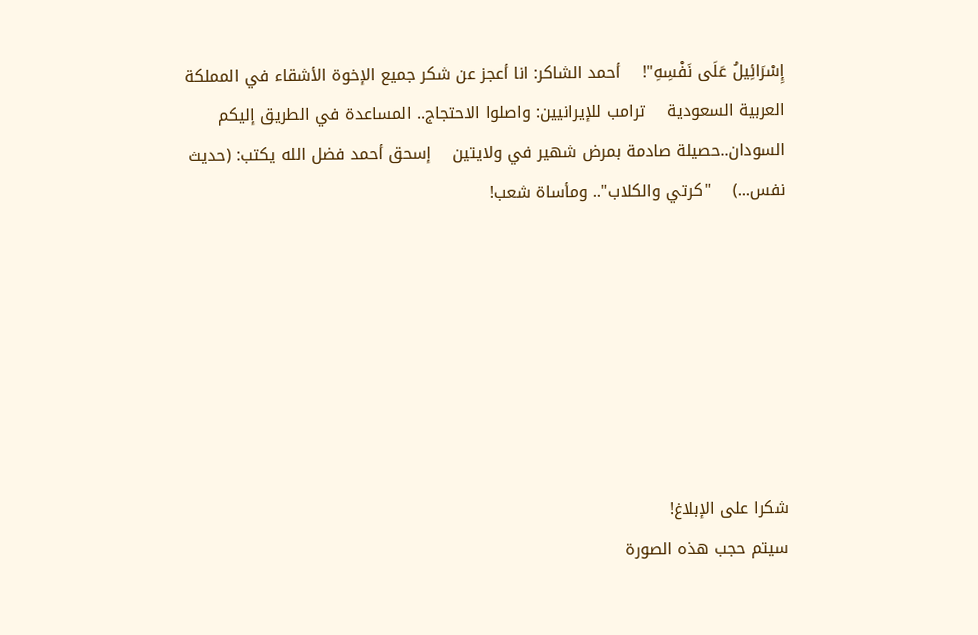إِسْرَائِيلُ عَلَى نَفْسِهِ"!    أحمد الشاكر: انا أعجز عن شكر جميع الإخوة الأشقاء في المملكة العربية السعودية    ترامب للإيرانيين: واصلوا الاحتجاج.. المساعدة في الطريق إليكم    السودان..حصيلة صادمة بمرض شهير في ولايتين    إسحق أحمد فضل الله يكتب: (حديث نفس...)    "كرتي والكلاب".. ومأساة شعب!







شكرا على الإبلاغ!
سيتم حجب هذه الصورة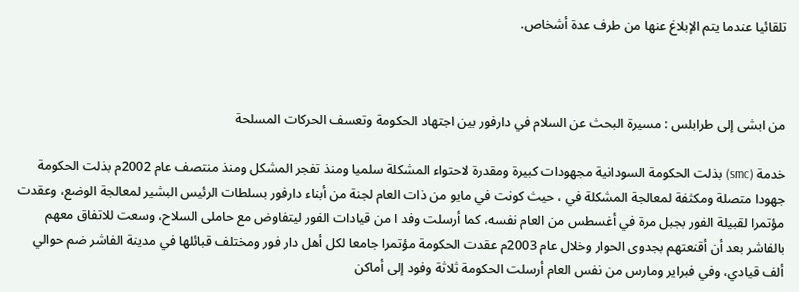تلقائيا عندما يتم الإبلاغ عنها من طرف عدة أشخاص.



من ابشى إلى طرابلس : مسيرة البحث عن السلام في دارفور بين اجتهاد الحكومة وتعسف الحركات المسلحة

خدمة (smc) بذلت الحكومة السودانية مجهودات كبيرة ومقدرة لاحتواء المشكلة سلميا ومنذ تفجر المشكل ومنذ منتصف عام 2002م بذلت الحكومة جهودا متصلة ومكثفة لمعالجة المشكلة في ، حيث كونت في مايو من ذات العام لجنة من أبناء دارفور بسلطات الرئيس البشير لمعالجة الوضع، وعقدت مؤتمرا لقبيلة الفور بجبل مرة في أغسطس من العام نفسه، كما أرسلت وفد ا من قيادات الفور ليتفاوض مع حاملى السلاح، وسعت للاتفاق معهم بالفاشر بعد أن أقنعتهم بجدوى الحوار وخلال عام 2003م عقدت الحكومة مؤتمرا جامعا لكل أهل دار فور ومختلف قبائلها في مدينة الفاشر ضم حوالي ألف قيادي، وفي فبراير ومارس من نفس العام أرسلت الحكومة ثلاثة وفود إلى أماكن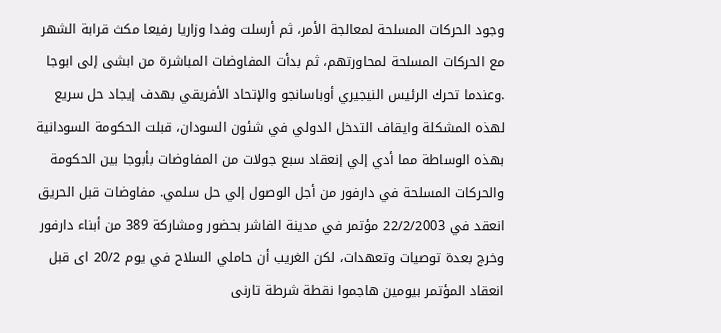وجود الحركات المسلحة لمعالجة الأمر، ثم أرسلت وفدا وزاريا رفيعا مكث قرابة الشهر مع الحركات المسلحة لمحاورتهم، ثم بدأت المفاوضات المباشرة من ابشى إلى ابوجا .وعندما تحرك الرئيس النيجيري أوباسانجو والإتحاد الأفريقي بهدف إيجاد حل سريع لهذه المشكلة وايقاف التدخل الدولي في شئون السودان، قبلت الحكومة السودانية بهذه الوساطة مما أدي إلي إنعقاد سبع جولات من المفاوضات بأبوجا بين الحكومة والحركات المسلحة في دارفور من أجل الوصول إلي حل سلمي. مفاوضات قبل الحريق انعقد في 22/2/2003 مؤتمر في مدينة الفاشر بحضور ومشاركة 389 من أبناء دارفور وخرج بعدة توصيات وتعهدات، لكن الغريب أن حاملي السلاح في يوم 20/2 اى قبل انعقاد المؤتمر بيومين هاجموا نقطة شرطة تارنى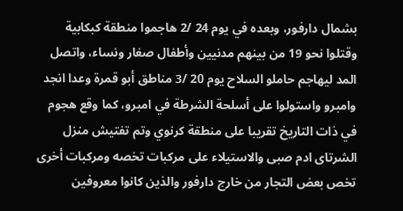بشمال دارفور، وبعده في يوم 24 /2 هاجموا منطقة كبكابية وقتلوا نحو 19 من بينهم مدنيين وأطفال صغار ونساء، واتصل المد ليهاجم حاملو السلاح يوم 20 /3 مناطق أبو قمرة وعدا انجد وامبرو واستولوا على أسلحة الشرطة في امبرو، كما وقع هجوم في ذات التاريخ تقريبا على منطقة كرنوي وتم تفتيش منزل الشرتاى ادم صبى والاستيلاء على مركبات تخصه ومركبات أخرى تخص بعض التجار من خارج دارفور والذين كانوا معروفين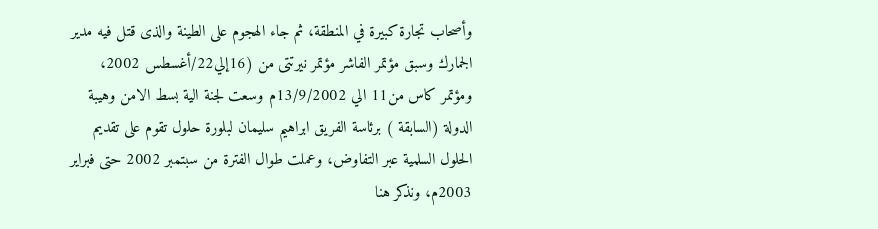وأصحاب تجارة كبيرة في المنطقة، ثم جاء الهجوم على الطينة والذى قتل فيه مدير الجمارك وسبق مؤتمر الفاشر مؤتمر نيرتتى من (16إلي22/أغسطس 2002، ومؤتمر كاس من11 الي 13/9/2002م وسعت لجنة الية بسط الامن وهيبة الدولة (السابقة ) برئاسة الفريق ابراهيم سليمان لبلورة حلول تقوم على تقديم الحلول السلمية عبر التفاوض، وعملت طوال الفترة من سبتمبر 2002 حتى فبراير 2003م، ونذكر هنا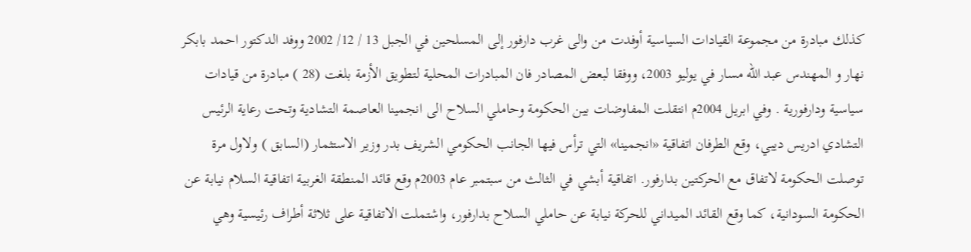كذلك مبادرة من مجموعة القيادات السياسية أوفدت من والى غرب دارفور إلى المسلحين في الجبل 13 / 12/ 2002 ووفد الدكتور احمد بابكر نهار و المهندس عبد الله مسار في يوليو 2003، ووفقا لبعض المصادر فان المبادرات المحلية لتطويق الأزمة بلغت (28 ) مبادرة من قيادات سياسية ودارفورية . وفي ابريل 2004م انتقلت المفاوضات بين الحكومة وحاملي السلاح الى انجمينا العاصمة التشادية وتحت رعاية الرئيس التشادي ادريس ديبي، وقع الطرفان اتفاقية «انجمينا» التي ترأس فيها الجانب الحكومي الشريف بدر وزير الاستثمار (السابق ) ولاول مرة توصلت الحكومة لاتفاق مع الحركتين بدارفور. اتفاقية أبشي في الثالث من سبتمبر عام 2003م وقع قائد المنطقة الغربية اتفاقية السلام نيابة عن الحكومة السودانية، كما وقع القائد الميداني للحركة نيابة عن حاملي السلاح بدارفور، واشتملت الاتفاقية على ثلاثة أطراف رئيسية وهي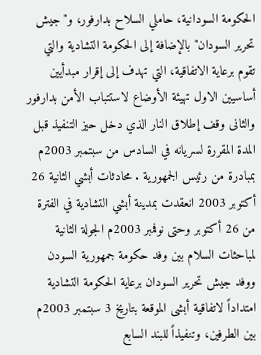الحكومة السودانية، حاملي السلاح بدارفور، و"جيش تحرير السودان" بالإضافة إلى الحكومة التشادية والتي تقوم برعاية الاتفاقية، التي تهدف إلى إقرار مبدأيين أساسيين الاول تهيئة الأوضاع لاستتباب الأمن بدارفور والثانى وقف إطلاق النار الذي دخل حيز التنفيذ قبل المدة المقررة لسريانه في السادس من سبتمبر 2003م بمبادرة من رئيس الجمهورية . محادثات أبشي الثانية 26 أكتوبر 2003 انعقدت بمدينة أبشي التشادية في الفترة من 26 أكتوبر وحتى نوفمبر 2003م الجولة الثانية لمباحثات السلام بين وفد حكومة جمهورية السودن ووفد جيش تحرير السودان برعاية الحكومة التشادية امتداداً لاتفاقية أبشى الموقعة بتاريخ 3 سبتمبر 2003م بين الطرفين، وتنفيذاً للبند السابع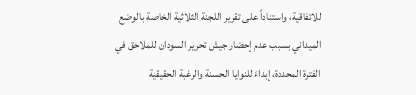للاتفاقية، واستناداً على تقرير اللجنة الثلاثية الخاصة بالوضع الميداني بسبب عدم إحضار جيش تحرير السودان للملاحق في الفترة المحددة، إبداءَ للنوايا الحسنة والرغبة الحقيقية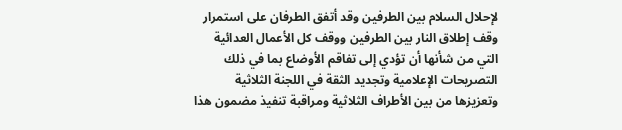لإحلال السلام بين الطرفين وقد أتفق الطرفان على استمرار وقف إطلاق النار بين الطرفين ووقف كل الأعمال العدائية التي من شأنها أن تؤدي إلى تفاقم الأوضاع بما في ذلك التصريحات الإعلامية و‌تجديد الثقة في اللجنة الثلاثية وتعزيزها من بين الأطراف الثلاثية ومراقبة تنفيذ مضمون هذا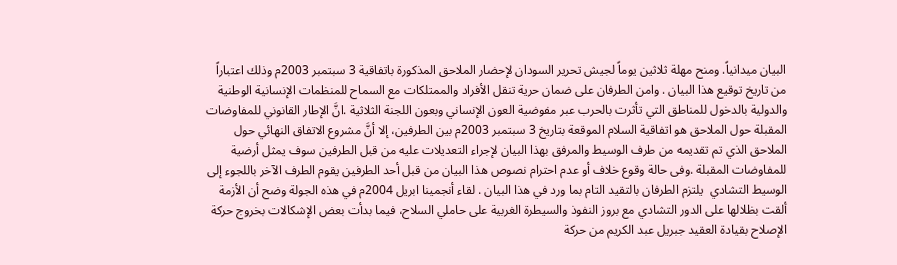البيان ميدانياً. ومنح مهلة ثلاثين يوماً لجيش تحرير السودان لإحضار الملاحق المذكورة باتفاقية 3 سبتمبر 2003م وذلك اعتباراً من تاريخ توقيع هذا البيان . وامن الطرفان على ضمان حرية تنقل الأفراد والممتلكات مع السماح للمنظمات الإنسانية الوطنية والدولية بالدخول للمناطق التي تأثرت بالحرب عبر مفوضية العون الإنساني وبعون اللجنة الثلاثية .انَّ الإطار القانوني للمفاوضات المقبلة حول الملاحق هو اتفاقية السلام الموقعة بتاريخ 3 سبتمبر 2003م بين الطرفين، إلا أنَّ مشروع الاتفاق النهائي حول الملاحق الذي تم تقديمه من طرف الوسيط والمرفق بهذا البيان لإجراء التعديلات عليه من قبل الطرفين سوف يمثل أرضية للمفاوضات المقبلة .وفى حالة وقوع خلاف أو عدم احترام نصوص هذا البيان من قبل أحد الطرفين يقوم الطرف الآخر باللجوء إلى الوسيط التشادي ‌ يلتزم الطرفان بالتقيد التام بما ورد في هذا البيان . لقاء أنجمينا ابريل 2004م في هذه الجولة وضح أن الأزمة ألقت بظلالها على الدور التشادي مع بروز النفوذ والسيطرة الغربية على حاملي السلاح، فيما بدأت بعض الإشكالات بخروج حركة الإصلاح بقيادة العقيد جبريل عبد الكريم من حركة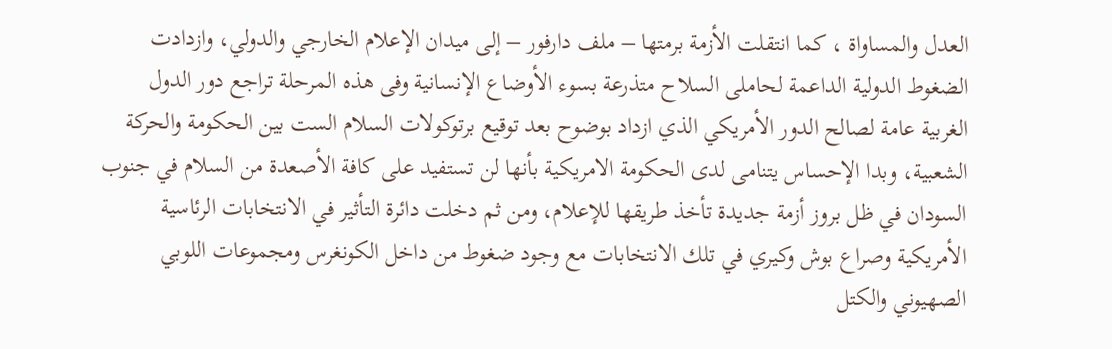العدل والمساواة ، كما انتقلت الأزمة برمتها – ملف دارفور – إلى ميدان الإعلام الخارجي والدولي، وازدادت الضغوط الدولية الداعمة لحاملى السلاح متذرعة بسوء الأوضاع الإنسانية وفى هذه المرحلة تراجع دور الدول الغربية عامة لصالح الدور الأمريكي الذي ازداد بوضوح بعد توقيع برتوكولات السلام الست بين الحكومة والحركة الشعبية، وبدا الإحساس يتنامى لدى الحكومة الامريكية بأنها لن تستفيد على كافة الأصعدة من السلام في جنوب السودان في ظل بروز أزمة جديدة تأخذ طريقها للإعلام، ومن ثم دخلت دائرة التأثير في الانتخابات الرئاسية الأمريكية وصراع بوش وكيري في تلك الانتخابات مع وجود ضغوط من داخل الكونغرس ومجموعات اللوبي الصهيوني والكتل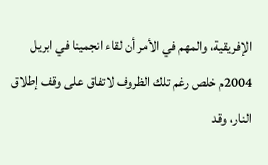الإفريقية، والمهم في الأمر أن لقاء انجمينا في ابريل 2004م خلص رغم تلك الظروف لاتفاق على وقف إطلاق النار، وقد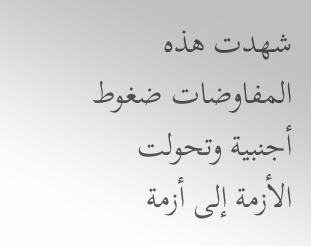شهدت هذه المفاوضات ضغوط أجنبية وتحولت الأزمة إلى أزمة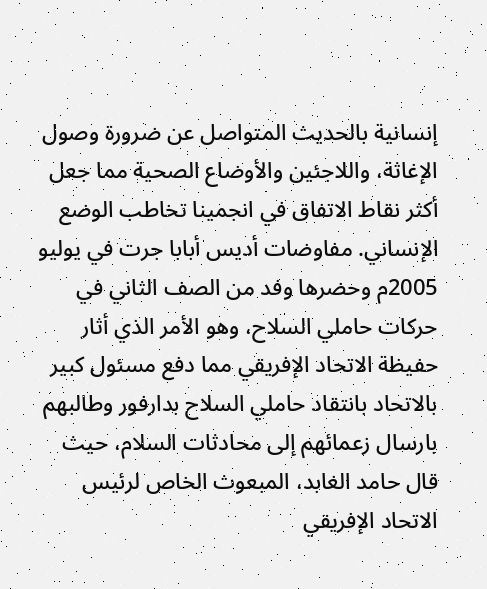إنسانية بالحديث المتواصل عن ضرورة وصول الإغاثة، واللاجئين والأوضاع الصحية مما جعل أكثر نقاط الاتفاق في انجمينا تخاطب الوضع الإنساني. مفاوضات أديس أبابا جرت في يوليو 2005م وحضرها وفد من الصف الثاني في حركات حاملي السلاح، وهو الأمر الذي أثار حفيظة الاتحاد الإفريقي مما دفع مسئول كبير بالاتحاد بانتقاد حاملي السلاح بدارفور وطالبهم بارسال زعمائهم إلى محادثات السلام، حيث قال حامد الغابد، المبعوث الخاص لرئيس الاتحاد الإفريقي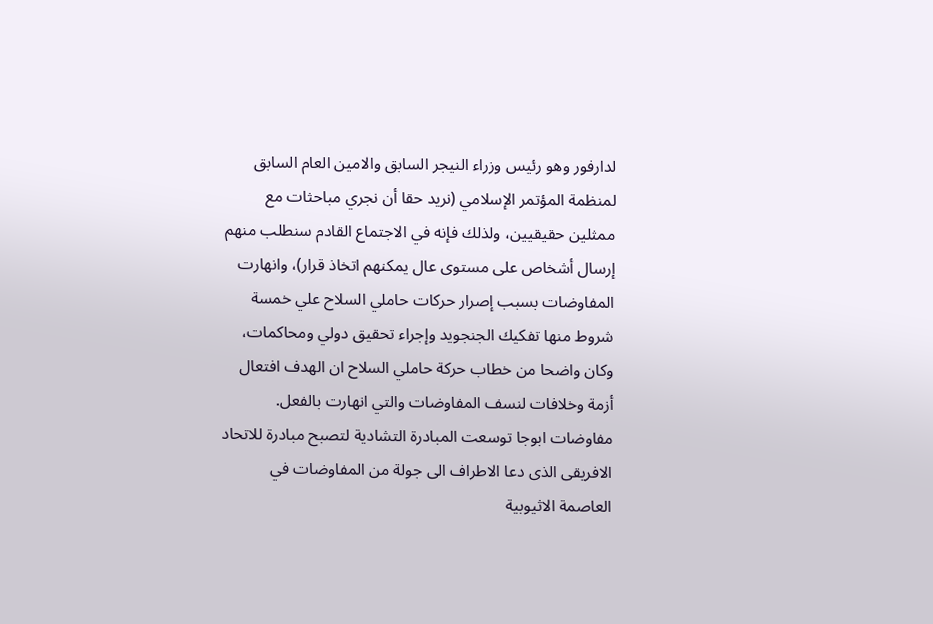لدارفور وهو رئيس وزراء النيجر السابق والامين العام السابق لمنظمة المؤتمر الإسلامي (نريد حقا أن نجري مباحثات مع ممثلين حقيقيين، ولذلك فإنه في الاجتماع القادم سنطلب منهم إرسال أشخاص على مستوى عال يمكنهم اتخاذ قرار)، وانهارت المفاوضات بسبب إصرار حركات حاملي السلاح علي خمسة شروط منها تفكيك الجنجويد وإجراء تحقيق دولي ومحاكمات، وكان واضحا من خطاب حركة حاملي السلاح ان الهدف افتعال أزمة وخلافات لنسف المفاوضات والتي انهارت بالفعل. مفاوضات ابوجا توسعت المبادرة التشادية لتصبح مبادرة للاتحاد الافريقى الذى دعا الاطراف الى جولة من المفاوضات في العاصمة الاثيوبية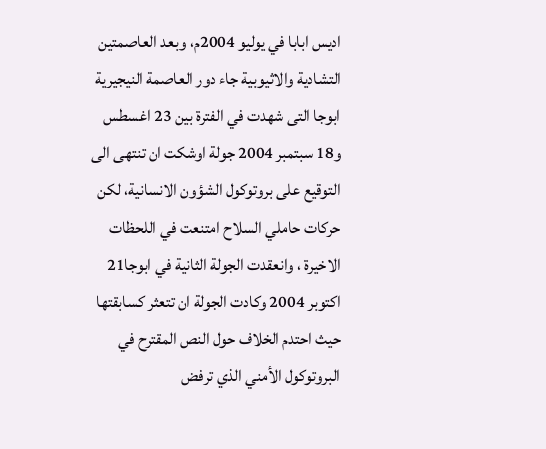اديس ابابا في يوليو 2004م، وبعد العاصمتين التشادية والاثيوبية جاء دور العاصمة النيجيرية ابوجا التى شهدت في الفترة بين 23 اغسطس و18 سبتمبر 2004 جولة اوشكت ان تنتهى الى التوقيع على بروتوكول الشؤون الانسانية، لكن حركات حاملي السلاح امتنعت في اللحظات الاخيرة ، وانعقدت الجولة الثانية في ابوجا21 اكتوبر 2004 وكادت الجولة ان تتعثر كسابقتها حيث احتدم الخلاف حول النص المقترح في البروتوكول الأمني الذي ترفض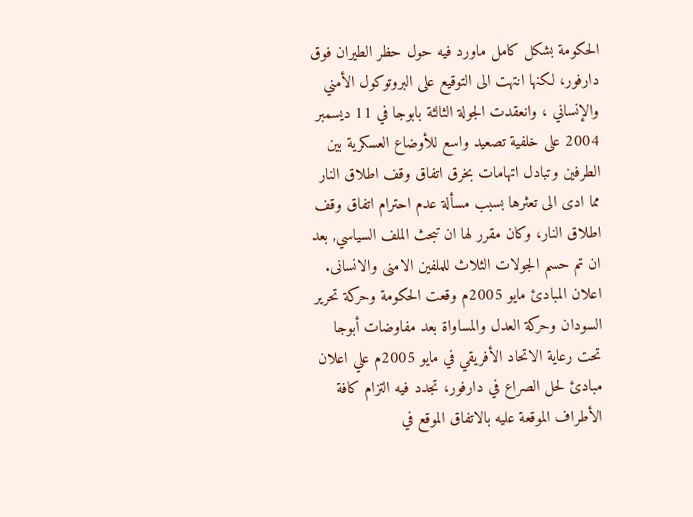الحكومة بشكل كامل ماورد فيه حول حظر الطيران فوق دارفور، لكنها انتهت الى التوقيع على البروتوكول الأمني والإنساني ، وانعقدت الجولة الثالثة بابوجا في 11 ديسمبر 2004 على خلفية تصعيد واسع للأوضاع العسكرية بين الطرفين وتبادل اتهامات بخرق اتفاق وقف اطلاق النار مما ادى الى تعثرها بسبب مسألة عدم احترام اتفاق وقف اطلاق النار، وكان مقرر لها ان تبحث الملف السياسي, بعد ان تم حسم الجولات الثلاث للملفين الامنى والانسانى. اعلان المبادئ مايو 2005م وقعت الحكومة وحركة تحرير السودان وحركة العدل والمساواة بعد مفاوضات أبوجا تحت رعاية الاتحاد الأفريقي في مايو 2005م علي اعلان مبادئ لحل الصراع في دارفور، تجدد فيه التزام كافة الأطراف الموقعة عليه بالاتفاق الموقع في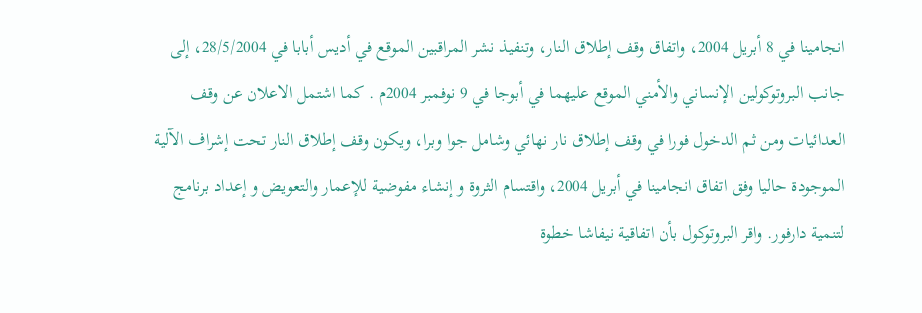انجامينا في 8 أبريل 2004، واتفاق وقف إطلاق النار، وتنفيذ نشر المراقبين الموقع في أديس أبابا في 28/5/2004، إلى جانب البروتوكولين الإنساني والأمني الموقع عليهما في أبوجا في 9 نوفمبر 2004م . كما اشتمل الاعلان عن وقف العدائيات ومن ثم الدخول فورا في وقف إطلاق نار نهائي وشامل جوا وبرا، ويكون وقف إطلاق النار تحت إشراف الآلية الموجودة حاليا وفق اتفاق انجامينا في أبريل 2004، واقتسام الثروة و إنشاء مفوضية للإعمار والتعويض و إعداد برنامج لتنمية دارفور. واقر البروتوكول بأن اتفاقية نيفاشا خطوة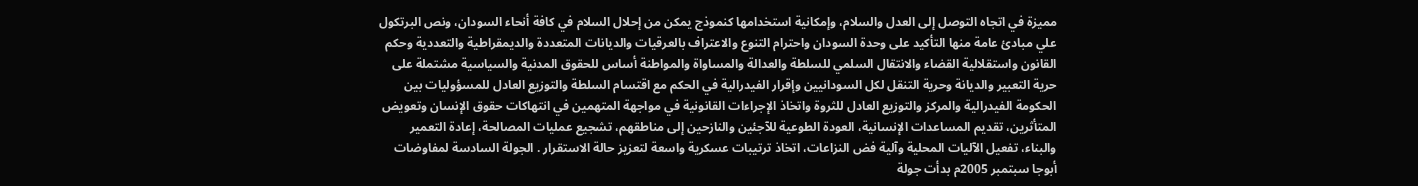مميزة في اتجاه التوصل إلى العدل والسلام، وإمكانية استخدامها كنموذج يمكن من إحلال السلام في كافة أنحاء السودان، ونص البرتكول علي مبادئ عامة منها التأكيد على وحدة السودان واحترام التنوع والاعتراف بالعرقيات والديانات المتعددة والديمقراطية والتعددية وحكم القانون واستقلالية القضاء والانتقال السلمي للسلطة والعدالة والمساواة والمواطنة أساس للحقوق المدنية والسياسية مشتملة على حرية التعبير والديانة وحرية التنقل لكل السودانيين وإقرار الفيدرالية في الحكم مع اقتسام السلطة والتوزيع العادل للمسؤوليات بين الحكومة الفيدرالية والمركز والتوزيع العادل للثروة واتخاذ الإجراءات القانونية في مواجهة المتهمين في انتهاكات حقوق الإنسان وتعويض المتأثرين، تقديم المساعدات الإنسانية، العودة الطوعية للآجئين والنازحين إلى مناطقهم، تشجيع عمليات المصالحة، إعادة التعمير والبناء، تفعيل الآليات المحلية وآلية فض النزاعات، اتخاذ ترتيبات عسكرية واسعة لتعزيز حالة الاستقرار . الجولة السادسة لمفاوضات أبوجا سبتمبر 2005م بدأت جولة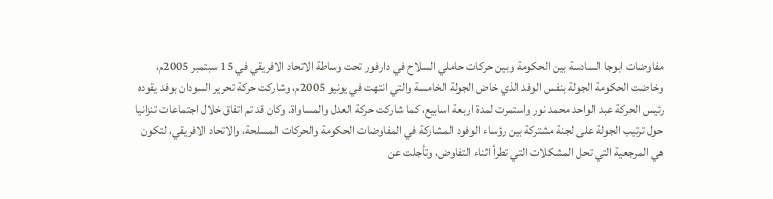مفاوضات ابوجا السادسة بين الحكومة وبين حركات حاملي السلاح في دارفور تحت وساطة الاتحاد الافريقي في 15 سبتمبر 2005م، وخاضت الحكومة الجولة بنفس الوفد الذي خاض الجولة الخامسة والتي انتهت في يونيو 2005م، وشاركت حركة تحرير السودان بوفد يقوده رئيس الحركة عبد الواحد محمد نور واستمرت لمدة اربعة اسابيع، كما شاركت حركة العدل والمساواة. وكان قد تم اتفاق خلال اجتماعات تنزانيا حول ترتيب الجولة على لجنة مشتركة بين رؤساء الوفود المشاركة في المفاوضات الحكومة والحركات المسلحة، والاتحاد الافريقي، لتكون هي المرجعية التي تحل المشكلات التي تطرأ اثناء التفاوض، وتأجلت عن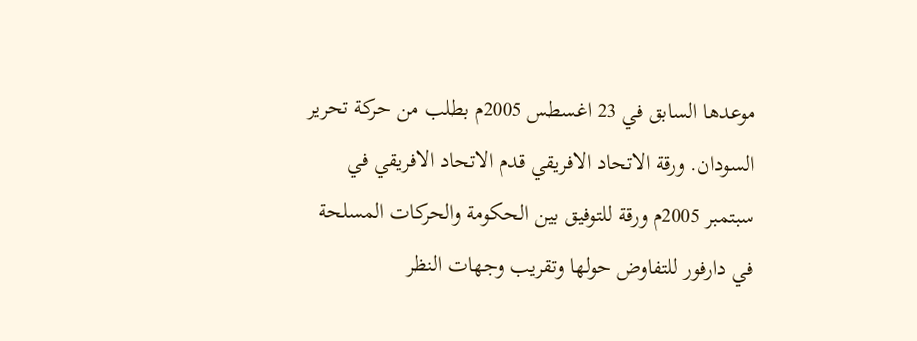موعدها السابق في 23 اغسطس 2005م بطلب من حركة تحرير السودان. ورقة الاتحاد الافريقي قدم الاتحاد الافريقي في سبتمبر 2005م ورقة للتوفيق بين الحكومة والحركات المسلحة في دارفور للتفاوض حولها وتقريب وجهات النظر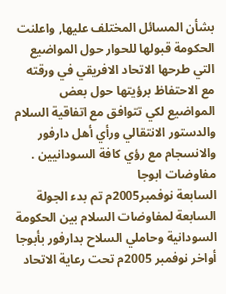بشأن المسائل المختلف عليها, واعلنت الحكومة قبولها للحوار حول المواضيع التي طرحها الاتحاد الافريقي في ورقته مع الاحتفاظ برؤيتها حول بعض المواضيع لكي تتوافق مع اتفاقية السلام والدستور الانتقالي ورأي أهل دارفور والانسجام مع رؤي كافة السودانيين . مفاوضات ابوجا
السابعة نوفمبر2005م تم بدء الجولة السابعة لمفاوضات السلام بين الحكومة السودانية وحاملي السلاح بدارفور بأبوجا أواخر نوفمبر 2005م تحت رعاية الاتحاد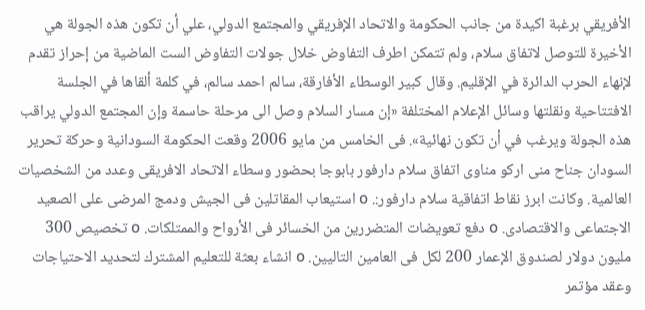الأفريقي برغبة اكيدة من جانب الحكومة والاتحاد الإفريقي والمجتمع الدولي، علي أن تكون هذه الجولة هي الأخيرة للتوصل لاتفاق سلام، ولم تتمكن اطرف التفاوض خلال جولات التفاوض الست الماضية من إحراز تقدم لإنهاء الحرب الدائرة في الإقليم. وقال كبير الوسطاء الأفارقة، سالم احمد سالم، في كلمة ألقاها في الجلسة الافتتاحية ونقلتها وسائل الإعلام المختلفة «إن مسار السلام وصل الى مرحلة حاسمة وإن المجتمع الدولي يراقب هذه الجولة ويرغب في أن تكون نهائية». فى الخامس من مايو 2006 وقعت الحكومة السودانية وحركة تحرير السودان جناح منى اركو مناوى اتفاق سلام دارفور بابوجا بحضور وسطاء الاتحاد الافريقى وعدد من الشخصيات العالمية. وكانت ابرز نقاط اتفاقية سلام دارفور:. o استيعاب المقاتلين فى الجيش ودمج المرضى على الصعيد الاجتماعى والاقتصادى. o دفع تعويضات المتضررين من الخسائر فى الأرواح والممتلكات. o تخصيص 300 مليون دولار لصندوق الإعمار 200 لكل فى العامين التاليين. o انشاء بعثة للتعليم المشترك لتحديد الاحتياجات وعقد مؤتمر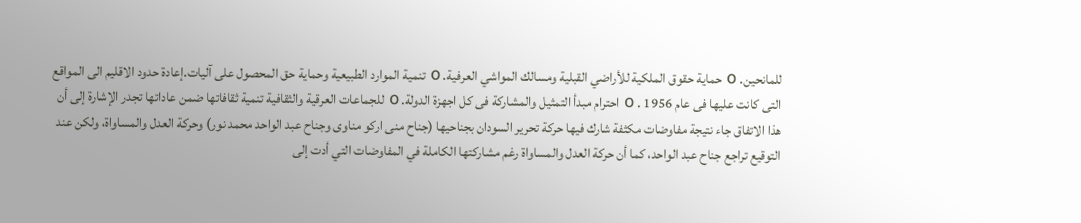للمانحين. o حماية حقوق الملكية للأراضي القبلية ومسالك المواشي العرفية. o تنمية الموارد الطبيعية وحماية حق المحصول على آليات.إعادة حدود الاقليم الى المواقع التى كانت عليها فى عام 1956 . o احترام مبدأ التمثيل والمشاركة فى كل اجهزة الدولة. o للجماعات العرقية والثقافية تنمية ثقافاتها ضمن عاداتها تجدر الإشارة إلى أن هذا الاتفاق جاء نتيجة مفاوضات مكثفة شارك فيها حركة تحرير السودان بجناحيها (جناح منى اركو مناوى وجناح عبد الواحد محمد نور) وحركة العدل والمساواة، ولكن عند التوقيع تراجع جناح عبد الواحد، كما أن حركة العدل والمساواة رغم مشاركتها الكاملة في المفاوضات التي أدت إلى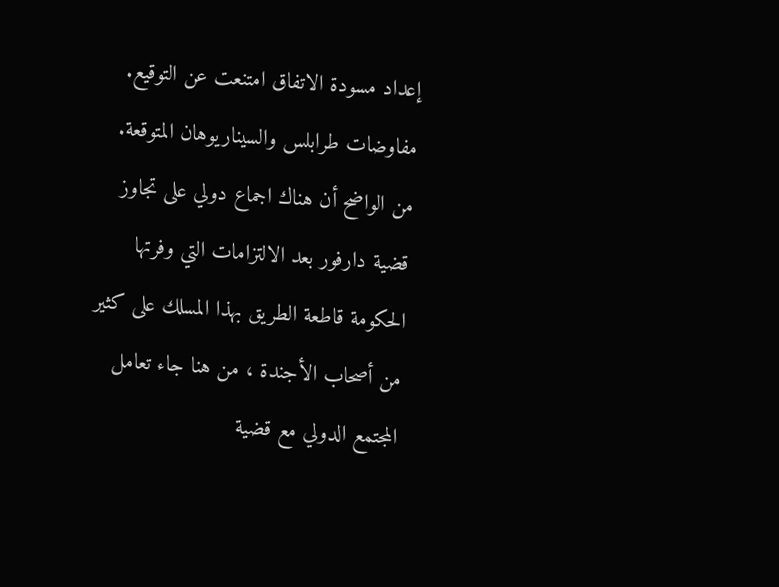إعداد مسودة الاتفاق امتنعت عن التوقيع. مفاوضات طرابلس والسيناريوهان المتوقعة. من الواضح أن هناك اجماع دولي على تجاوز قضية دارفور بعد الالتزامات التي وفرتها الحكومة قاطعة الطريق بهذا المسلك على كثير من أصحاب الأجندة ، من هنا جاء تعامل المجتمع الدولي مع قضية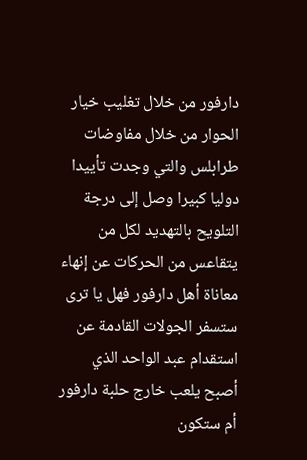دارفور من خلال تغليب خيار الحوار من خلال مفاوضات طرابلس والتي وجدت تأييدا دوليا كبيرا وصل إلى درجة التلويح بالتهديد لكل من يتقاعس من الحركات عن إنهاء معاناة أهل دارفور فهل يا ترى ستسفر الجولات القادمة عن استقدام عبد الواحد الذي أصبح يلعب خارج حلبة دارفور أم ستكون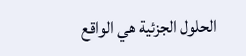الحلول الجزئية هي الواقع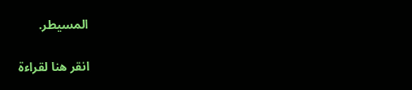المسيطر.

انقر هنا لقراءة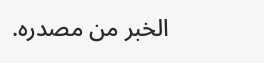الخبر من مصدره.